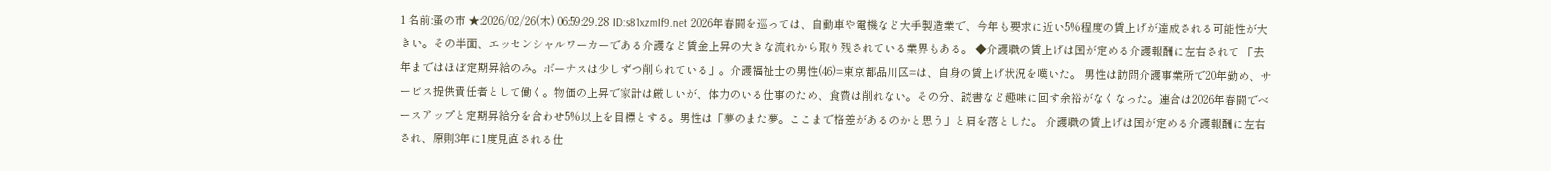1 名前:蚤の市 ★:2026/02/26(木) 06:59:29.28 ID:s81xzmIf9.net 2026年春闘を巡っては、自動車や電機など大手製造業で、今年も要求に近い5%程度の賃上げが達成される可能性が大きい。その半面、エッセンシャルワーカーである介護など賃金上昇の大きな流れから取り残されている業界もある。 ◆介護職の賃上げは国が定める介護報酬に左右されて 「去年まではほぼ定期昇給のみ。ボーナスは少しずつ削られている」。介護福祉士の男性(46)=東京都品川区=は、自身の賃上げ状況を嘆いた。 男性は訪問介護事業所で20年勤め、サービス提供責任者として働く。物価の上昇で家計は厳しいが、体力のいる仕事のため、食費は削れない。その分、読書など趣味に回す余裕がなくなった。連合は2026年春闘でベースアップと定期昇給分を合わせ5%以上を目標とする。男性は「夢のまた夢。ここまで格差があるのかと思う」と肩を落とした。 介護職の賃上げは国が定める介護報酬に左右され、原則3年に1度見直される仕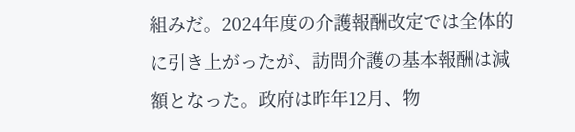組みだ。2024年度の介護報酬改定では全体的に引き上がったが、訪問介護の基本報酬は減額となった。政府は昨年12月、物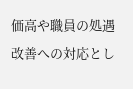価高や職員の処遇改善への対応とし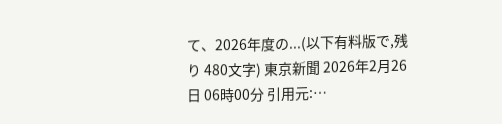て、2026年度の...(以下有料版で,残り 480文字) 東京新聞 2026年2月26日 06時00分 引用元:…